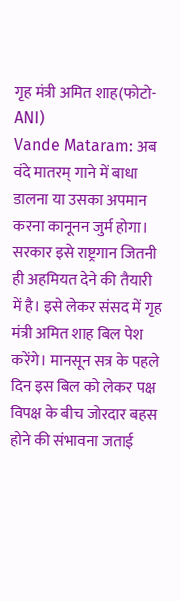गृह मंत्री अमित शाह(फोटो-ANI)
Vande Mataram: अब वंदे मातरम् गाने में बाधा डालना या उसका अपमान करना कानूनन जुर्म होगा। सरकार इसे राष्ट्रगान जितनी ही अहमियत देने की तैयारी में है। इसे लेकर संसद में गृह मंत्री अमित शाह बिल पेश करेंगे। मानसून सत्र के पहले दिन इस बिल को लेकर पक्ष विपक्ष के बीच जोरदार बहस होने की संभावना जताई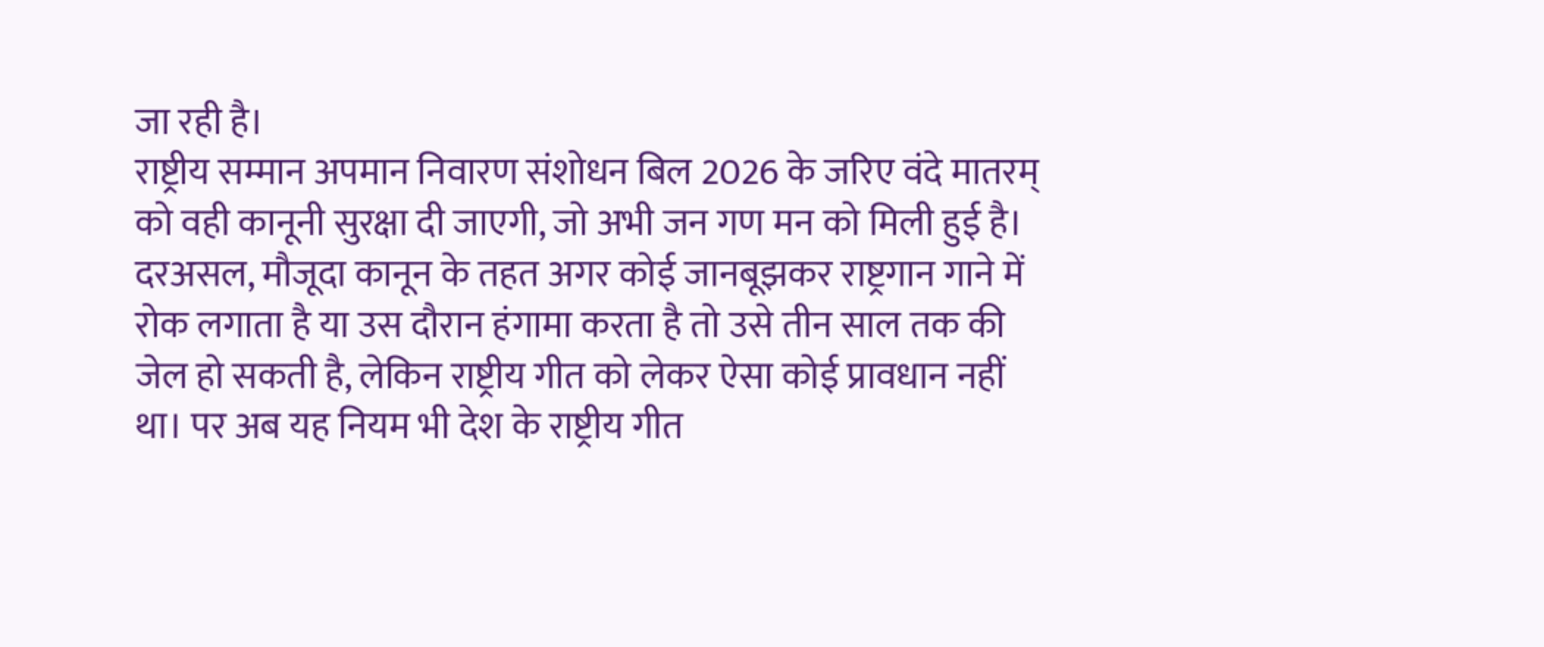जा रही है।
राष्ट्रीय सम्मान अपमान निवारण संशोधन बिल 2026 के जरिए वंदे मातरम् को वही कानूनी सुरक्षा दी जाएगी, जो अभी जन गण मन को मिली हुई है। दरअसल, मौजूदा कानून के तहत अगर कोई जानबूझकर राष्ट्रगान गाने में रोक लगाता है या उस दौरान हंगामा करता है तो उसे तीन साल तक की जेल हो सकती है, लेकिन राष्ट्रीय गीत को लेकर ऐसा कोई प्रावधान नहीं था। पर अब यह नियम भी देश के राष्ट्रीय गीत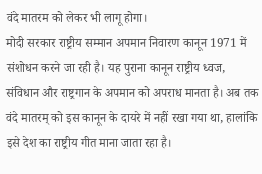वंदे मातरम को लेकर भी लागू होगा।
मोदी सरकार राष्ट्रीय सम्मान अपमान निवारण कानून 1971 में संशोधन करने जा रही है। यह पुराना कानून राष्ट्रीय ध्वज, संविधान और राष्ट्रगान के अपमान को अपराध मानता है। अब तक वंदे मातरम् को इस कानून के दायरे में नहीं रखा गया था, हालांकि इसे देश का राष्ट्रीय गीत माना जाता रहा है।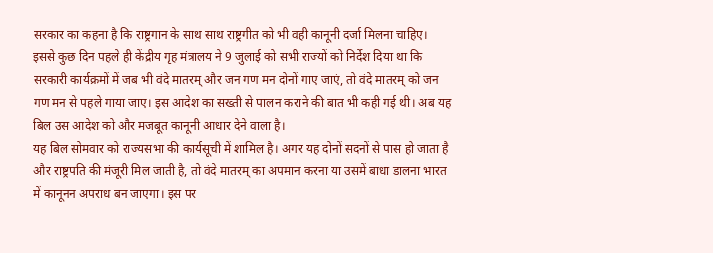सरकार का कहना है कि राष्ट्रगान के साथ साथ राष्ट्रगीत को भी वही कानूनी दर्जा मिलना चाहिए।
इससे कुछ दिन पहले ही केंद्रीय गृह मंत्रालय ने 9 जुलाई को सभी राज्यों को निर्देश दिया था कि सरकारी कार्यक्रमों में जब भी वंदे मातरम् और जन गण मन दोनों गाए जाएं, तो वंदे मातरम् को जन गण मन से पहले गाया जाए। इस आदेश का सख्ती से पालन कराने की बात भी कही गई थी। अब यह बिल उस आदेश को और मजबूत कानूनी आधार देने वाला है।
यह बिल सोमवार को राज्यसभा की कार्यसूची में शामिल है। अगर यह दोनों सदनों से पास हो जाता है और राष्ट्रपति की मंजूरी मिल जाती है, तो वंदे मातरम् का अपमान करना या उसमें बाधा डालना भारत में कानूनन अपराध बन जाएगा। इस पर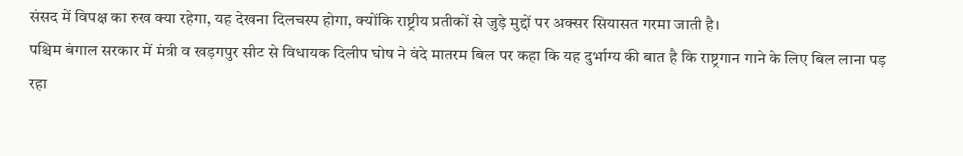संसद में विपक्ष का रुख क्या रहेगा, यह देखना दिलचस्प होगा, क्योंकि राष्ट्रीय प्रतीकों से जुड़े मुद्दों पर अक्सर सियासत गरमा जाती है।
पश्चिम बंगाल सरकार में मंत्री व खड़गपुर सीट से विधायक दिलीप घोष ने वंदे मातरम बिल पर कहा कि यह दुर्भाग्य की बात है कि राष्ट्रगान गाने के लिए बिल लाना पड़ रहा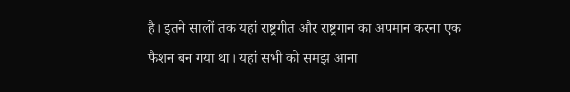है। इतने सालों तक यहां राष्ट्रगीत और राष्ट्रगान का अपमान करना एक फैशन बन गया था। यहां सभी को समझ आना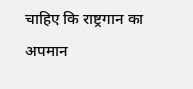चाहिए कि राष्ट्रगान का अपमान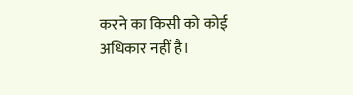करने का किसी को कोई अधिकार नहीं है।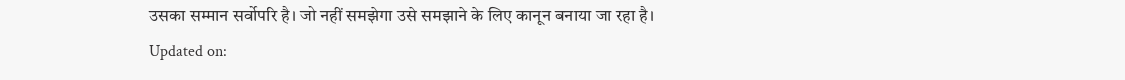उसका सम्मान सर्वोपरि है। जो नहीं समझेगा उसे समझाने के लिए कानून बनाया जा रहा है।
Updated on: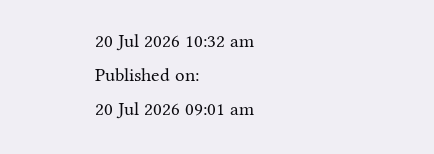20 Jul 2026 10:32 am
Published on:
20 Jul 2026 09:01 am